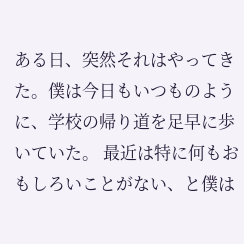ある日、突然それはやってきた。僕は今日もいつものように、学校の帰り道を足早に歩いていた。 最近は特に何もおもしろいことがない、と僕は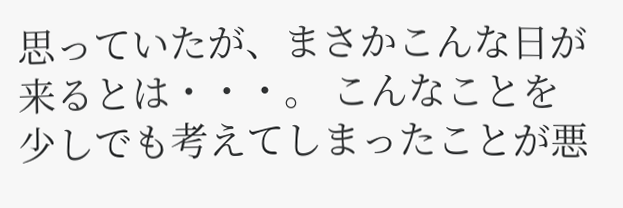思っていたが、まさかこんな日が来るとは・・・。 こんなことを少しでも考えてしまったことが悪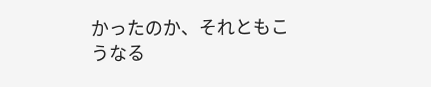かったのか、それともこうなる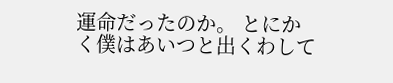運命だったのか。 とにかく僕はあいつと出くわして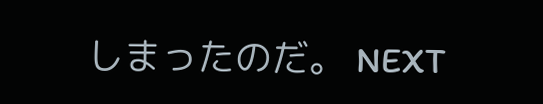しまったのだ。 NEXT